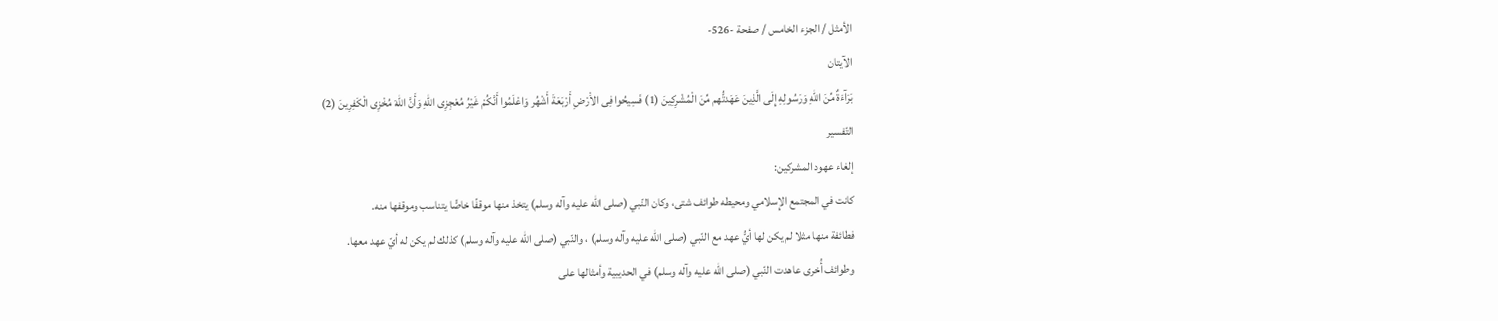الأمثل / الجزء الخامس / صفحة -526-
الآيتان
بَرَآءَةٌ مِّنَ اللهِ وَرَسُولِهِ إِلَى الَّذِينَ عَهَدتُّهم مِّنَ الْمُشْرِكِينَ (1) فَسِيحُوا فِى الاَْرْضِ أَرْبَعَةَ أَشْهُر وَاعْلَمُوا أَنَّكُمْ غَيْرُ مُعْجِزِى اللهِ وَأَنَّ اللهَ مُخْزِى الْكَفِرِينَ (2)
التّفسير
إلغاء عهود المشركين:
كانت في المجتمع الإِسلامي ومحيطه طوائف شتى، وكان النّبي (صلى الله عليه وآله وسلم) يتخذ منها موقفًا خاصًّا يتناسب وموقفها منه.
فطائفة منها مثلا لم يكن لها أيُّ عهد مع النّبي (صلى الله عليه وآله وسلم) ، والنّبي (صلى الله عليه وآله وسلم) كذلك لم يكن له أيّ عهد معها.
وطوائف أُخرى عاهدت النّبي (صلى الله عليه وآله وسلم) في الحديبية وأمثالها على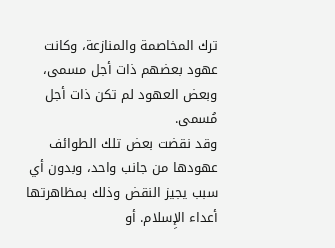ترك المخاصمة والمنازعة، وكانت عهود بعضهم ذات أجل مسمى، وبعض العهود لم تكن ذات أجل مُسمى.
وقد نقضت بعض تلك الطوائف عهودها من جانب واحد، وبدون أي سبب يجيز النقض وذلك بمظاهرتها أعداء الإِسلام. أو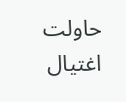حاولت اغتيال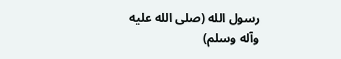رسول الله (صلى الله عليه وآله وسلم)